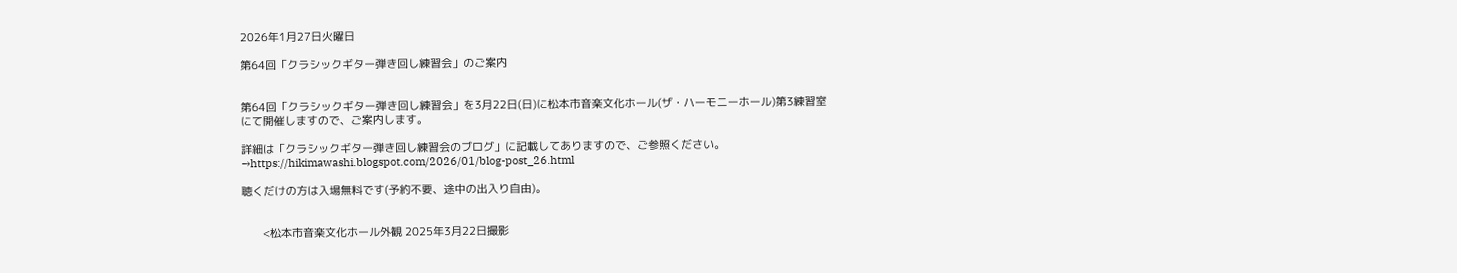2026年1月27日火曜日

第64回「クラシックギター弾き回し練習会」のご案内


第64回「クラシックギター弾き回し練習会」を3月22日(日)に松本市音楽文化ホール(ザ・ハーモニーホール)第3練習室にて開催しますので、ご案内します。

詳細は「クラシックギター弾き回し練習会のブログ」に記載してありますので、ご参照ください。→https://hikimawashi.blogspot.com/2026/01/blog-post_26.html

聴くだけの方は入場無料です(予約不要、途中の出入り自由)。


       <松本市音楽文化ホール外観 2025年3月22日撮影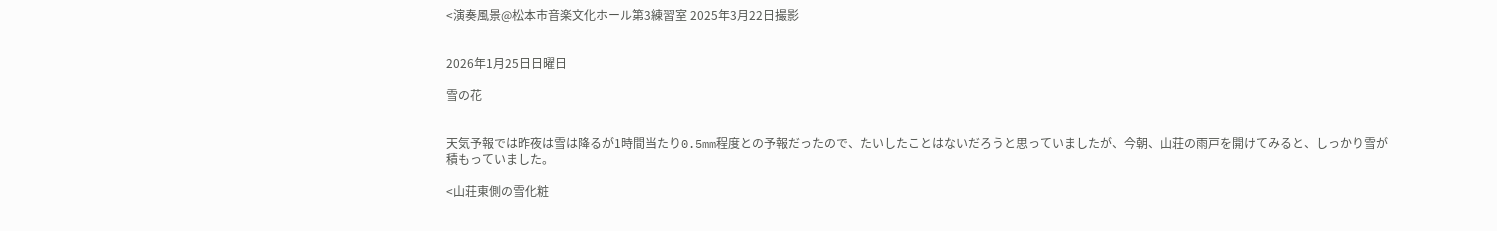<演奏風景@松本市音楽文化ホール第3練習室 2025年3月22日撮影


2026年1月25日日曜日

雪の花


天気予報では昨夜は雪は降るが1時間当たり0.5mm程度との予報だったので、たいしたことはないだろうと思っていましたが、今朝、山荘の雨戸を開けてみると、しっかり雪が積もっていました。

<山荘東側の雪化粧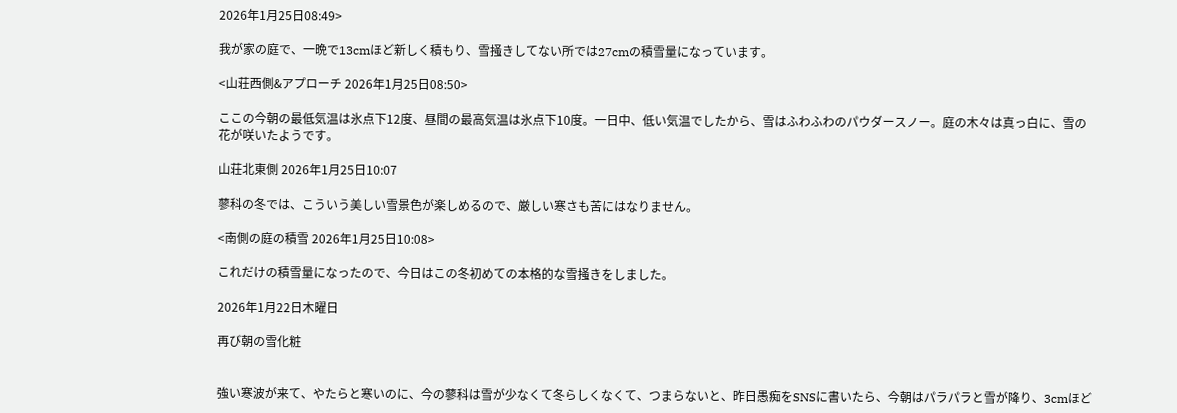2026年1月25日08:49>

我が家の庭で、一晩で13cmほど新しく積もり、雪掻きしてない所では27cmの積雪量になっています。

<山荘西側&アプローチ 2026年1月25日08:50>

ここの今朝の最低気温は氷点下12度、昼間の最高気温は氷点下10度。一日中、低い気温でしたから、雪はふわふわのパウダースノー。庭の木々は真っ白に、雪の花が咲いたようです。

山荘北東側 2026年1月25日10:07

蓼科の冬では、こういう美しい雪景色が楽しめるので、厳しい寒さも苦にはなりません。

<南側の庭の積雪 2026年1月25日10:08>

これだけの積雪量になったので、今日はこの冬初めての本格的な雪掻きをしました。

2026年1月22日木曜日

再び朝の雪化粧


強い寒波が来て、やたらと寒いのに、今の蓼科は雪が少なくて冬らしくなくて、つまらないと、昨日愚痴をSNSに書いたら、今朝はパラパラと雪が降り、3cmほど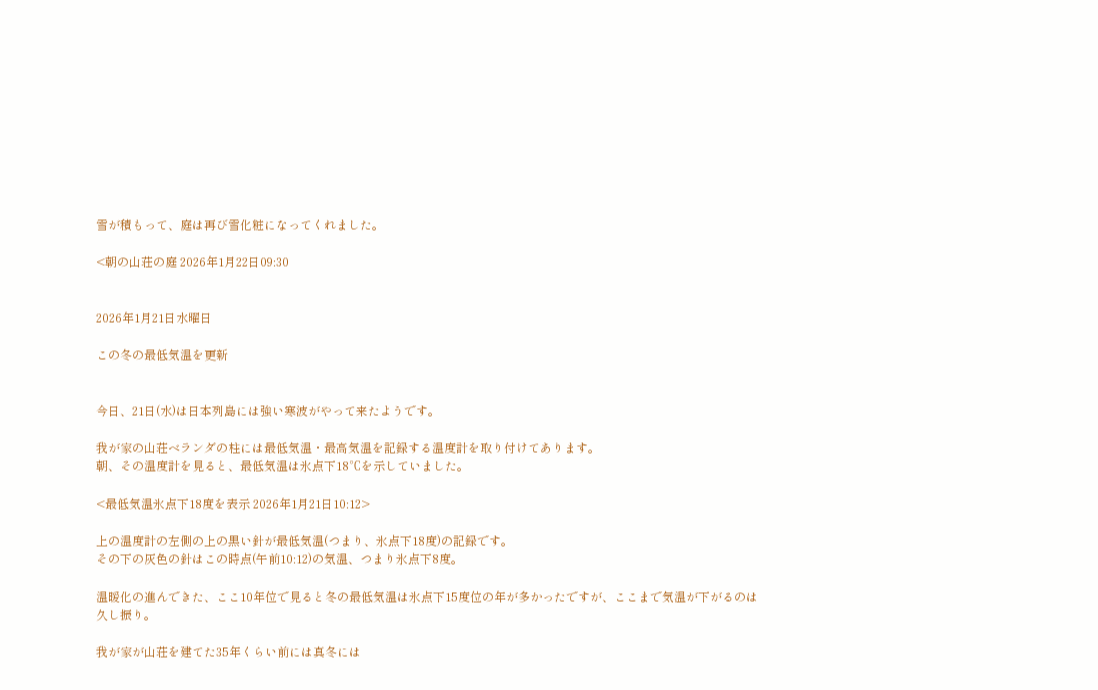雪が積もって、庭は再び雪化粧になってくれました。

<朝の山荘の庭 2026年1月22日09:30


2026年1月21日水曜日

この冬の最低気温を更新


今日、21日(水)は日本列島には強い寒波がやって来たようです。

我が家の山荘ベランダの柱には最低気温・最高気温を記録する温度計を取り付けてあります。
朝、その温度計を見ると、最低気温は氷点下18℃を示していました。

<最低気温氷点下18度を表示 2026年1月21日10:12>

上の温度計の左側の上の黒い針が最低気温(つまり、氷点下18度)の記録です。
その下の灰色の針はこの時点(午前10:12)の気温、つまり氷点下8度。

温暖化の進んできた、ここ10年位で見ると冬の最低気温は氷点下15度位の年が多かったですが、ここまで気温が下がるのは久し振り。

我が家が山荘を建てた35年くらい前には真冬には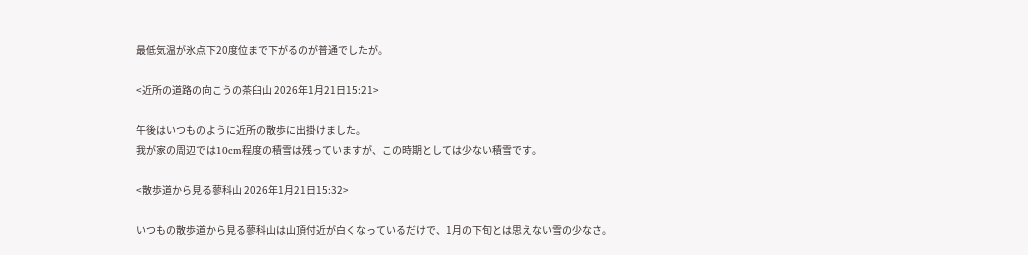最低気温が氷点下20度位まで下がるのが普通でしたが。

<近所の道路の向こうの茶臼山 2026年1月21日15:21>

午後はいつものように近所の散歩に出掛けました。
我が家の周辺では10cm程度の積雪は残っていますが、この時期としては少ない積雪です。

<散歩道から見る蓼科山 2026年1月21日15:32>

いつもの散歩道から見る蓼科山は山頂付近が白くなっているだけで、1月の下旬とは思えない雪の少なさ。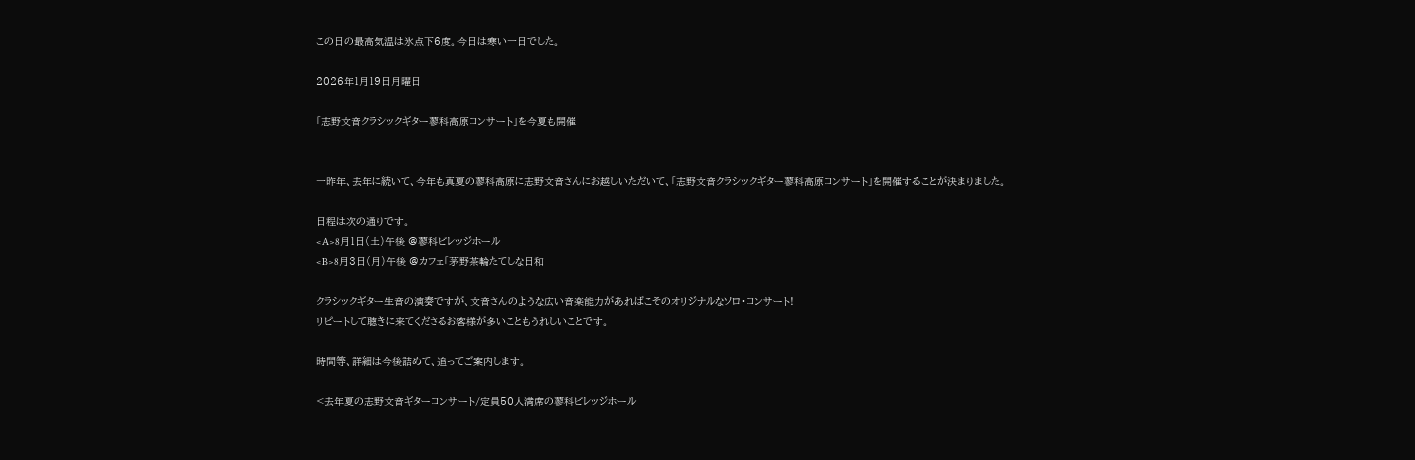この日の最高気温は氷点下6度。今日は寒い一日でした。

2026年1月19日月曜日

「志野文音クラシックギター蓼科高原コンサート」を今夏も開催


一昨年、去年に続いて、今年も真夏の蓼科高原に志野文音さんにお越しいただいて、「志野文音クラシックギター蓼科高原コンサート」を開催することが決まりました。

日程は次の通りです。
<A>8月1日(土)午後 @蓼科ビレッジホール
<B>8月3日(月)午後 @カフェ「茅野茶輪たてしな日和

クラシックギター生音の演奏ですが、文音さんのような広い音楽能力があればこそのオリジナルなソロ・コンサート!
リピートして聴きに来てくださるお客様が多いこともうれしいことです。

時間等、詳細は今後詰めて、追ってご案内します。

<去年夏の志野文音ギターコンサート/定員50人満席の蓼科ビレッジホール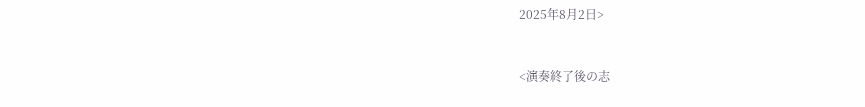2025年8月2日>


<演奏終了後の志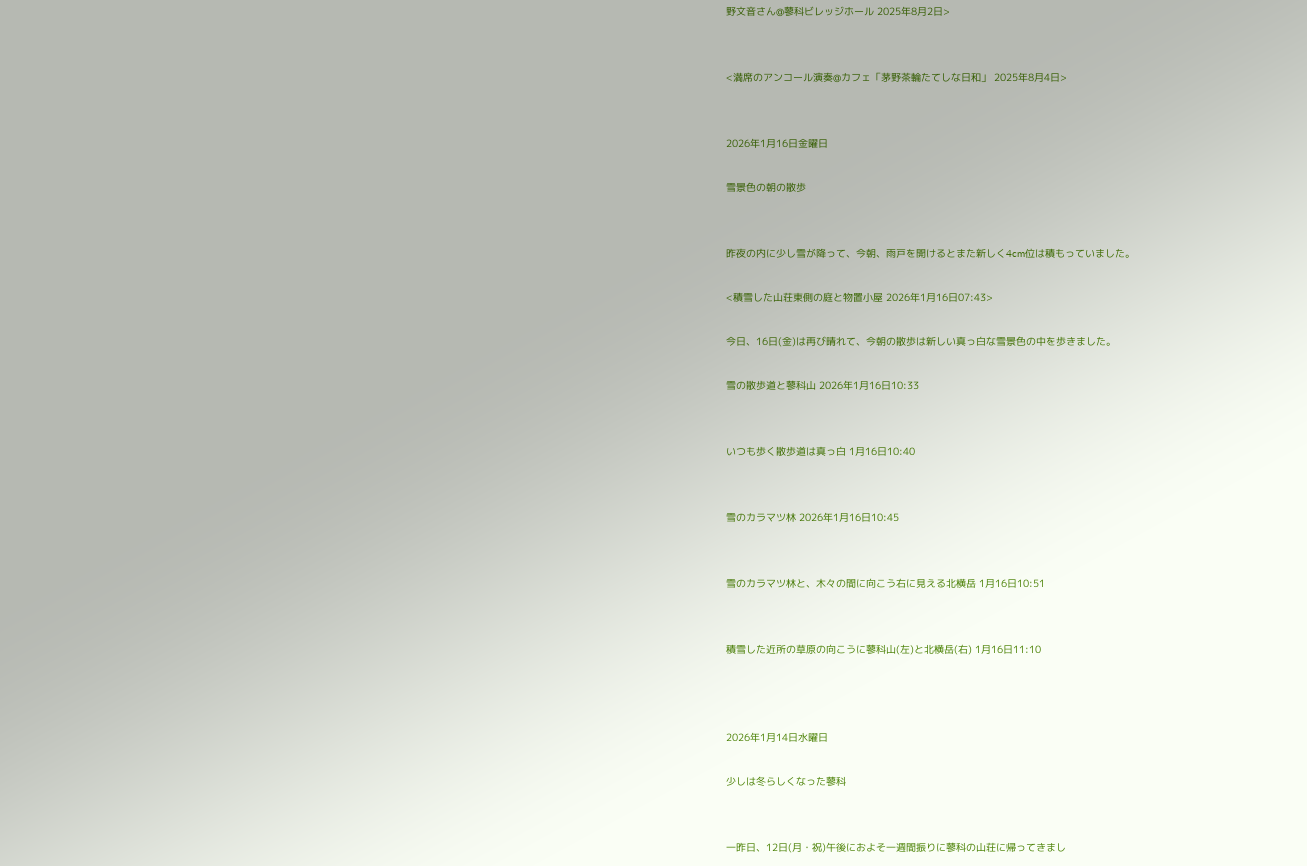野文音さん@蓼科ビレッジホール 2025年8月2日>


<満席のアンコール演奏@カフェ「茅野茶輪たてしな日和」 2025年8月4日>


2026年1月16日金曜日

雪景色の朝の散歩


昨夜の内に少し雪が降って、今朝、雨戸を開けるとまた新しく4cm位は積もっていました。

<積雪した山荘東側の庭と物置小屋 2026年1月16日07:43>

今日、16日(金)は再び晴れて、今朝の散歩は新しい真っ白な雪景色の中を歩きました。

雪の散歩道と蓼科山 2026年1月16日10:33


いつも歩く散歩道は真っ白 1月16日10:40


雪のカラマツ林 2026年1月16日10:45


雪のカラマツ林と、木々の間に向こう右に見える北横岳 1月16日10:51


積雪した近所の草原の向こうに蓼科山(左)と北横岳(右) 1月16日11:10



2026年1月14日水曜日

少しは冬らしくなった蓼科


一昨日、12日(月・祝)午後におよそ一週間振りに蓼科の山荘に帰ってきまし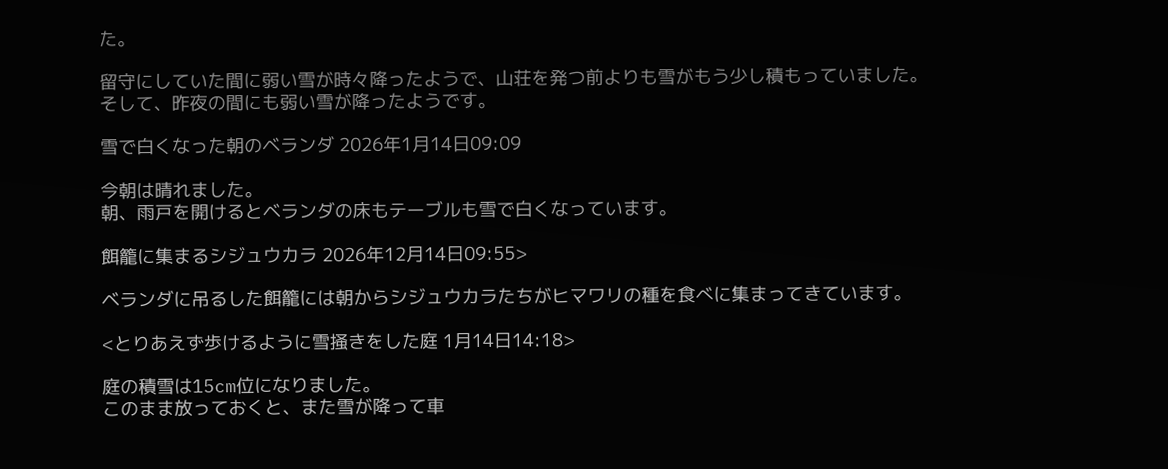た。

留守にしていた間に弱い雪が時々降ったようで、山荘を発つ前よりも雪がもう少し積もっていました。
そして、昨夜の間にも弱い雪が降ったようです。

雪で白くなった朝のベランダ 2026年1月14日09:09

今朝は晴れました。
朝、雨戸を開けるとベランダの床もテーブルも雪で白くなっています。

餌籠に集まるシジュウカラ 2026年12月14日09:55>

ベランダに吊るした餌籠には朝からシジュウカラたちがヒマワリの種を食べに集まってきています。

<とりあえず歩けるように雪掻きをした庭 1月14日14:18>

庭の積雪は15cm位になりました。
このまま放っておくと、また雪が降って車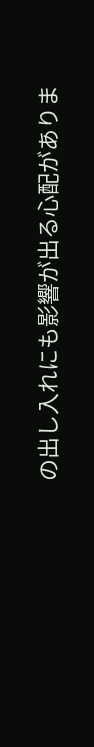の出し入れにも影響が出る心配がありま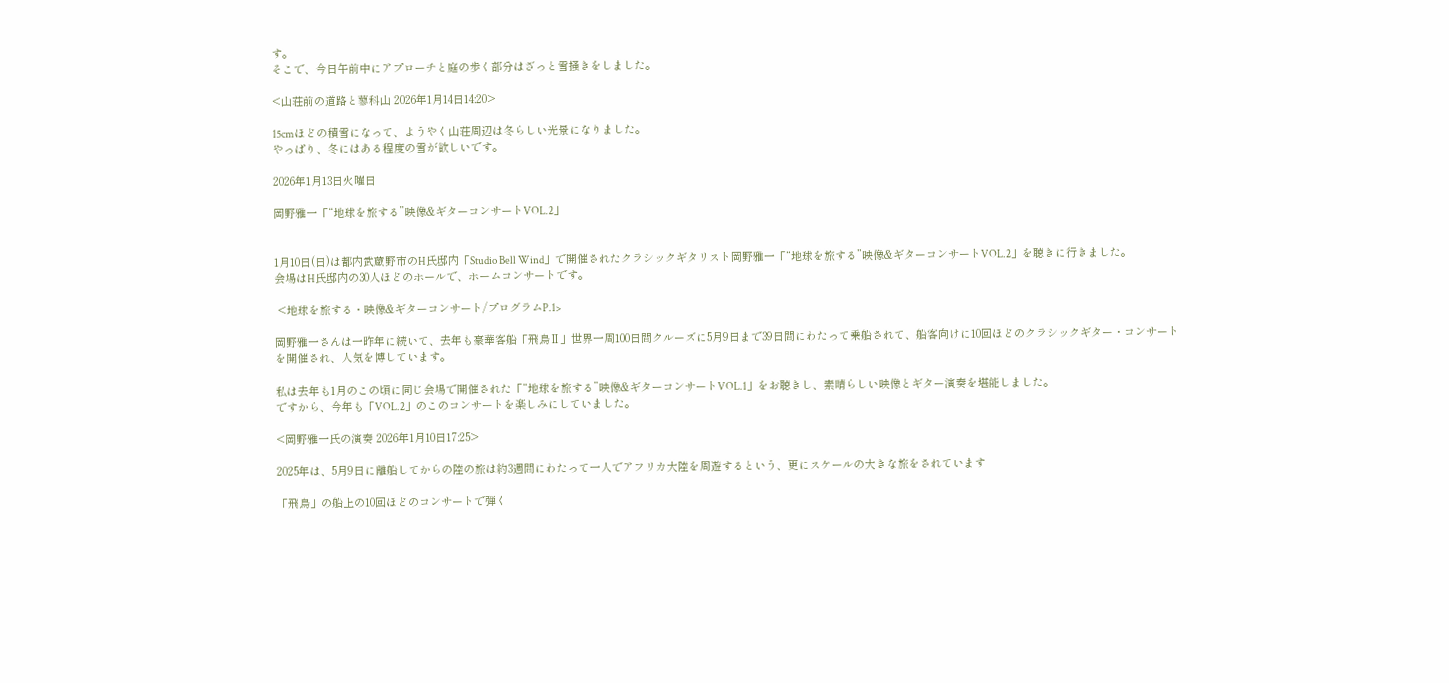す。
そこで、今日午前中にアプローチと庭の歩く部分はざっと雪掻きをしました。

<山荘前の道路と蓼科山 2026年1月14日14:20>

15cmほどの積雪になって、ようやく山荘周辺は冬らしい光景になりました。
やっぱり、冬にはある程度の雪が欲しいです。

2026年1月13日火曜日

岡野雅一「“地球を旅する”映像&ギターコンサートVOL.2」


1月10日(日)は都内武蔵野市のH氏邸内「Studio Bell Wind」で開催されたクラシックギタリスト岡野雅一「“地球を旅する”映像&ギターコンサートVOL.2」を聴きに行きました。
会場はH氏邸内の30人ほどのホールで、ホームコンサートです。

 <地球を旅する・映像&ギターコンサート/プログラムP.1>

岡野雅一さんは一昨年に続いて、去年も豪華客船「飛鳥Ⅱ」世界一周100日間クルーズに5月9日まで39日間にわたって乗船されて、船客向けに10回ほどのクラシックギター・コンサートを開催され、人気を博しています。

私は去年も1月のこの頃に同じ会場で開催された「“地球を旅する”映像&ギターコンサートVOL.1」をお聴きし、素晴らしい映像とギター演奏を堪能しました。
ですから、今年も「VOL.2」のこのコンサートを楽しみにしていました。

<岡野雅一氏の演奏 2026年1月10日17:25>

2025年は、5月9日に離船してからの陸の旅は約3週間にわたって一人でアフリカ大陸を周遊するという、更にスケールの大きな旅をされています

「飛鳥」の船上の10回ほどのコンサートで弾く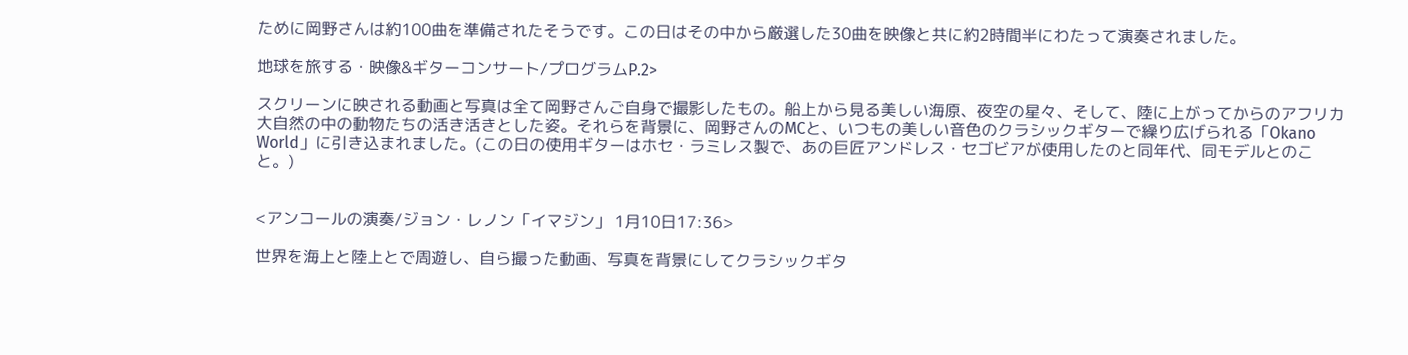ために岡野さんは約100曲を準備されたそうです。この日はその中から厳選した30曲を映像と共に約2時間半にわたって演奏されました。

地球を旅する・映像&ギターコンサート/プログラムP.2>

スクリーンに映される動画と写真は全て岡野さんご自身で撮影したもの。船上から見る美しい海原、夜空の星々、そして、陸に上がってからのアフリカ大自然の中の動物たちの活き活きとした姿。それらを背景に、岡野さんのMCと、いつもの美しい音色のクラシックギターで繰り広げられる「Okano World」に引き込まれました。(この日の使用ギターはホセ・ラミレス製で、あの巨匠アンドレス・セゴビアが使用したのと同年代、同モデルとのこと。)


<アンコールの演奏/ジョン・レノン「イマジン」 1月10日17:36>

世界を海上と陸上とで周遊し、自ら撮った動画、写真を背景にしてクラシックギタ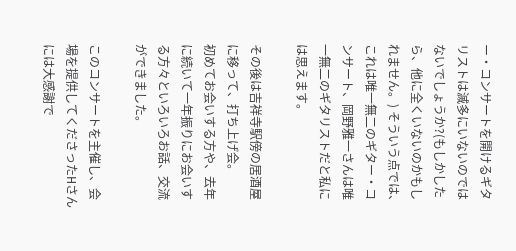ー・コンサートを開けるギタリストは滅多にいないのではないでしょうか?(もしかしたら、他に全くいないのかもしれません。) そういう点では、これは唯一無二のギター・コンサート、岡野雅一さんは唯一無二のギタリストだと私には思えます。

その後は吉祥寺駅傍の居酒屋に移って、打ち上げ会。
初めてお会いする方や、去年に続いて一年振りにお会いする方々といろいろお話、交流ができました。

このコンサートを主催し、会場を提供してくださったHさんには大感謝で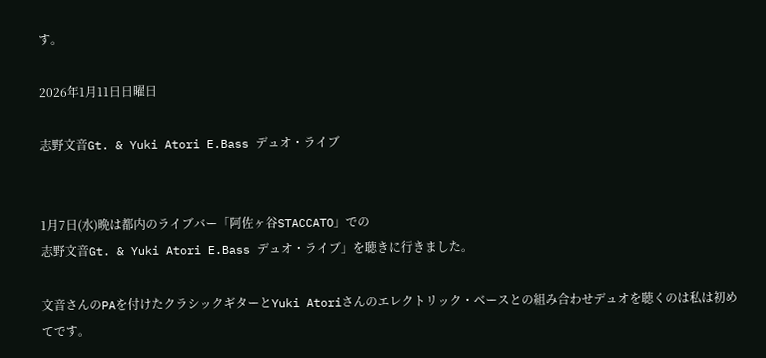す。

2026年1月11日日曜日

志野文音Gt. & Yuki Atori E.Bass デュオ・ライブ


1月7日(水)晩は都内のライブバー「阿佐ヶ谷STACCATO」での
志野文音Gt. & Yuki Atori E.Bass デュオ・ライブ」を聴きに行きました。

文音さんのPAを付けたクラシックギターとYuki Atoriさんのエレクトリック・ベースとの組み合わせデュオを聴くのは私は初めてです。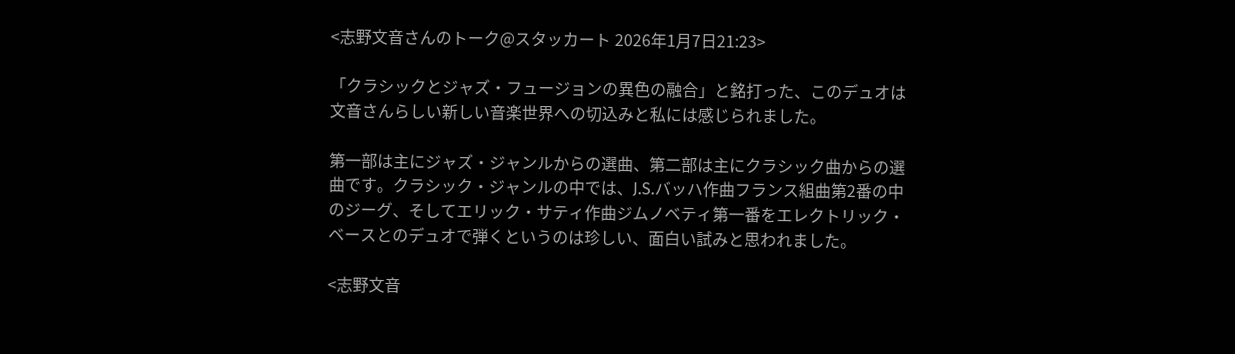<志野文音さんのトーク@スタッカート 2026年1月7日21:23>

「クラシックとジャズ・フュージョンの異色の融合」と銘打った、このデュオは文音さんらしい新しい音楽世界への切込みと私には感じられました。

第一部は主にジャズ・ジャンルからの選曲、第二部は主にクラシック曲からの選曲です。クラシック・ジャンルの中では、J.S.バッハ作曲フランス組曲第2番の中のジーグ、そしてエリック・サティ作曲ジムノベティ第一番をエレクトリック・ベースとのデュオで弾くというのは珍しい、面白い試みと思われました。

<志野文音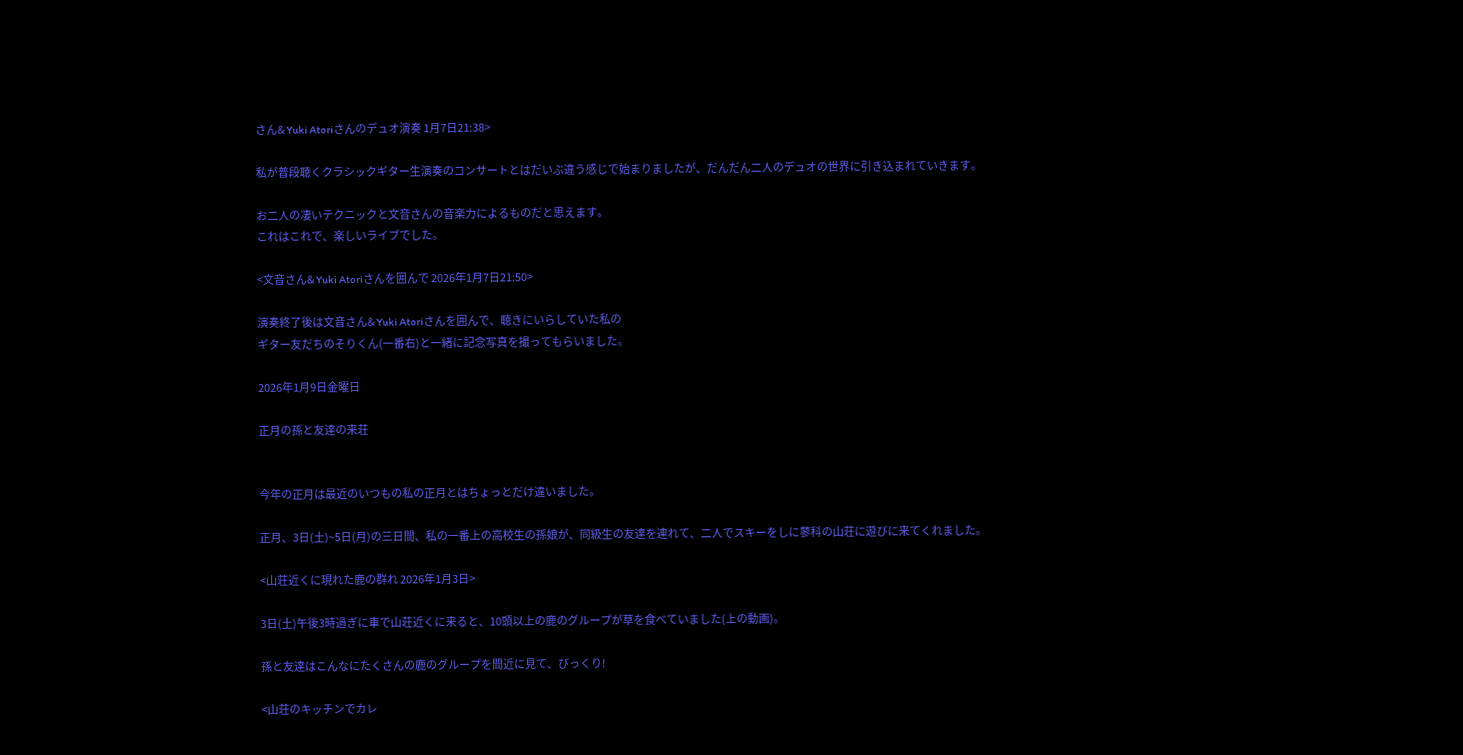さん& Yuki Atoriさんのデュオ演奏 1月7日21:38>

私が普段聴くクラシックギター生演奏のコンサートとはだいぶ違う感じで始まりましたが、だんだん二人のデュオの世界に引き込まれていきます。

お二人の凄いテクニックと文音さんの音楽力によるものだと思えます。
これはこれで、楽しいライブでした。

<文音さん& Yuki Atoriさんを囲んで 2026年1月7日21:50>

演奏終了後は文音さん& Yuki Atoriさんを囲んで、聴きにいらしていた私の
ギター友だちのそりくん(一番右)と一緒に記念写真を撮ってもらいました。

2026年1月9日金曜日

正月の孫と友達の来荘


今年の正月は最近のいつもの私の正月とはちょっとだけ違いました。

正月、3日(土)~5日(月)の三日間、私の一番上の高校生の孫娘が、同級生の友達を連れて、二人でスキーをしに蓼科の山荘に遊びに来てくれました。

<山荘近くに現れた鹿の群れ 2026年1月3日>

3日(土)午後3時過ぎに車で山荘近くに来ると、10頭以上の鹿のグループが草を食べていました(上の動画)。

孫と友達はこんなにたくさんの鹿のグループを間近に見て、びっくり!

<山荘のキッチンでカレ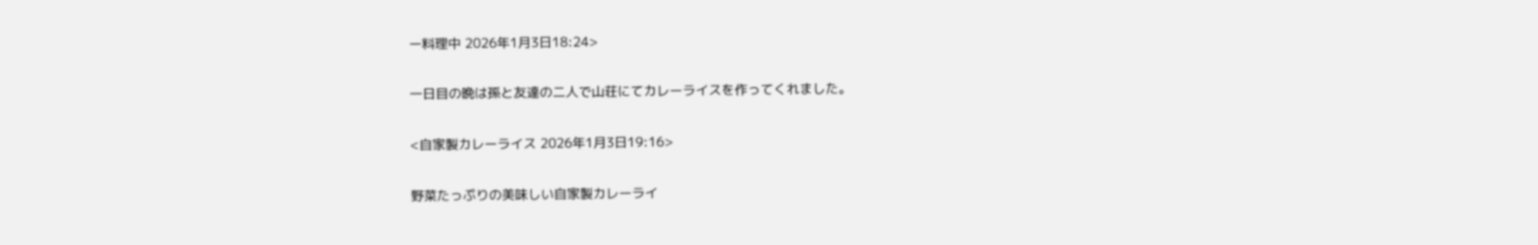ー料理中 2026年1月3日18:24>

一日目の晩は孫と友達の二人で山荘にてカレーライスを作ってくれました。

<自家製カレーライス 2026年1月3日19:16>

野菜たっぷりの美味しい自家製カレーライ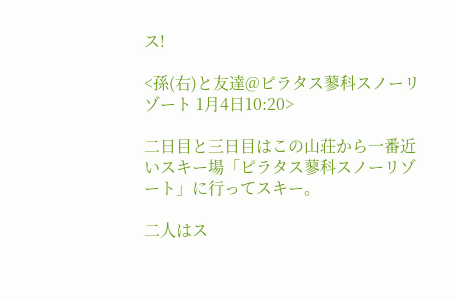ス!

<孫(右)と友達@ピラタス蓼科スノーリゾート 1月4日10:20>

二日目と三日目はこの山荘から一番近いスキー場「ピラタス蓼科スノーリゾート」に行ってスキー。

二人はス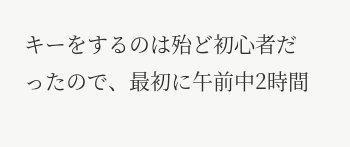キーをするのは殆ど初心者だったので、最初に午前中2時間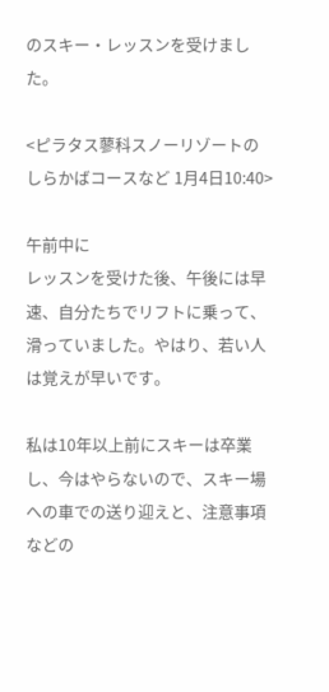のスキー・レッスンを受けました。

<ピラタス蓼科スノーリゾートのしらかばコースなど 1月4日10:40>

午前中に
レッスンを受けた後、午後には早速、自分たちでリフトに乗って、滑っていました。やはり、若い人は覚えが早いです。

私は10年以上前にスキーは卒業し、今はやらないので、スキー場への車での送り迎えと、注意事項などの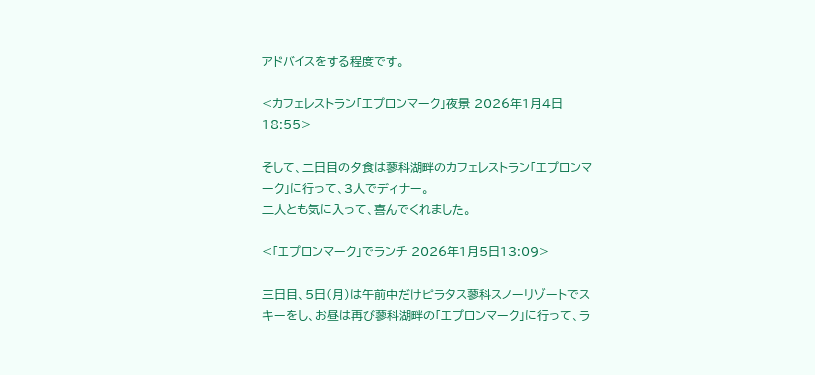アドバイスをする程度です。

<カフェレストラン「エプロンマーク」夜景 2026年1月4日18:55>

そして、二日目の夕食は蓼科湖畔のカフェレストラン「エプロンマーク」に行って、3人でディナー。
二人とも気に入って、喜んでくれました。

<「エプロンマーク」でランチ 2026年1月5日13:09>

三日目、5日(月)は午前中だけピラタス蓼科スノーリゾートでスキーをし、お昼は再び蓼科湖畔の「エプロンマーク」に行って、ラ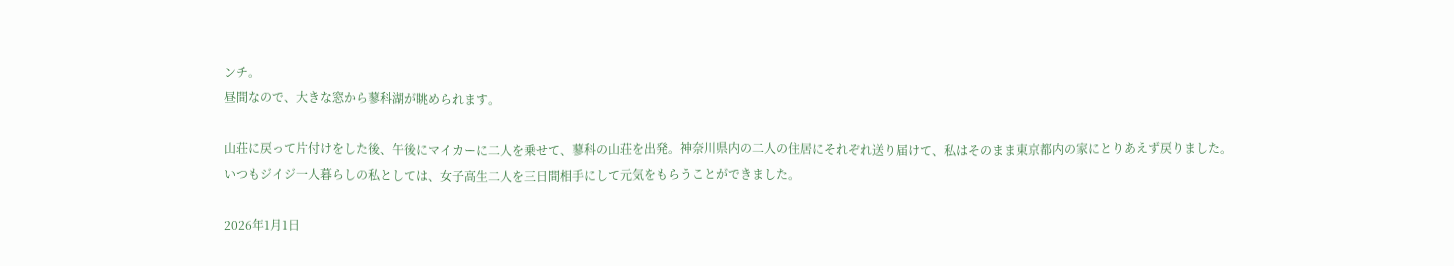ンチ。
昼間なので、大きな窓から蓼科湖が眺められます。

山荘に戻って片付けをした後、午後にマイカーに二人を乗せて、蓼科の山荘を出発。神奈川県内の二人の住居にそれぞれ送り届けて、私はそのまま東京都内の家にとりあえず戻りました。
いつもジイジ一人暮らしの私としては、女子高生二人を三日間相手にして元気をもらうことができました。

2026年1月1日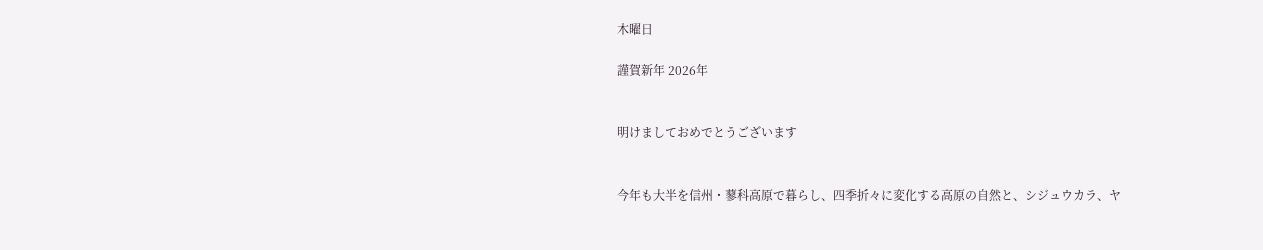木曜日

謹賀新年 2026年


明けましておめでとうございます


今年も大半を信州・蓼科高原で暮らし、四季折々に変化する高原の自然と、シジュウカラ、ヤ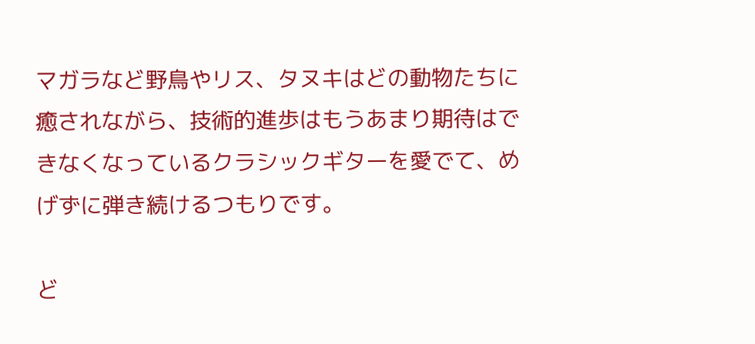マガラなど野鳥やリス、タヌキはどの動物たちに癒されながら、技術的進歩はもうあまり期待はできなくなっているクラシックギターを愛でて、めげずに弾き続けるつもりです。

ど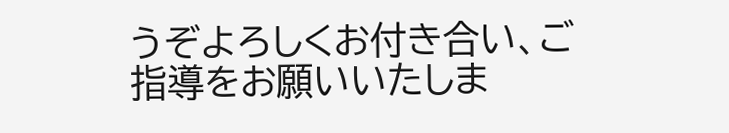うぞよろしくお付き合い、ご指導をお願いいたしま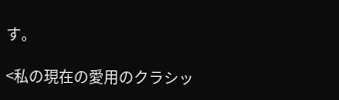す。

<私の現在の愛用のクラシッ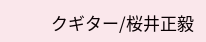クギター/桜井正毅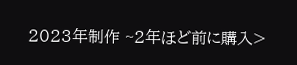2023年制作 ~2年ほど前に購入>